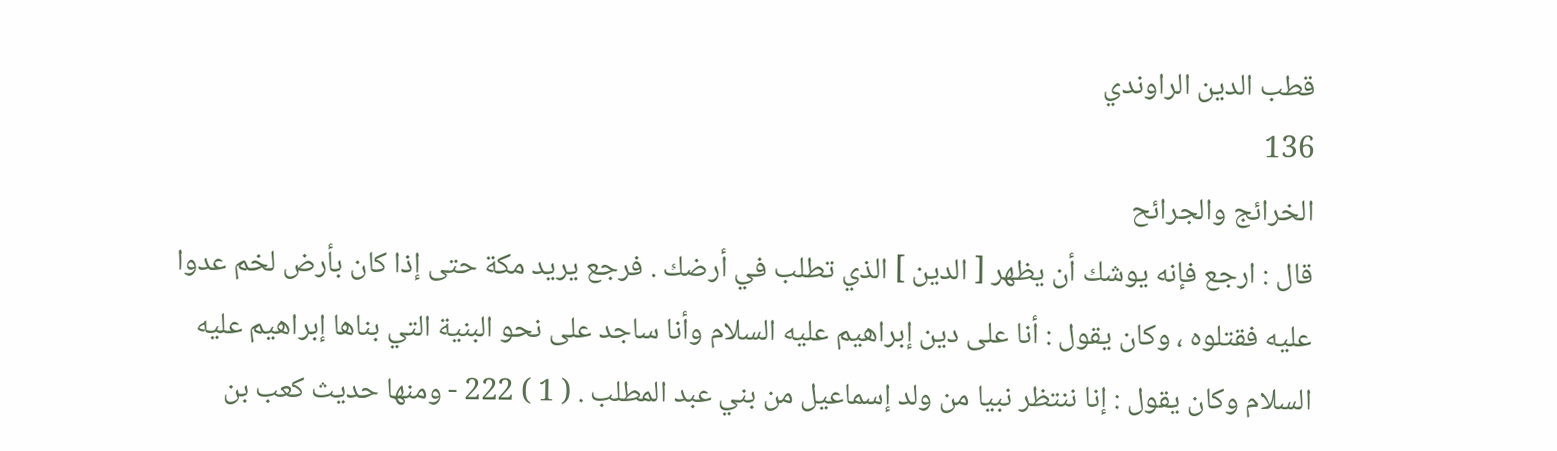قطب الدين الراوندي
136
الخرائج والجرائح
قال : ارجع فإنه يوشك أن يظهر [ الدين ] الذي تطلب في أرضك . فرجع يريد مكة حتى إذا كان بأرض لخم عدوا عليه فقتلوه ، وكان يقول : أنا على دين إبراهيم عليه السلام وأنا ساجد على نحو البنية التي بناها إبراهيم عليه السلام وكان يقول : إنا ننتظر نبيا من ولد إسماعيل من بني عبد المطلب . ( 1 ) 222 - ومنها حديث كعب بن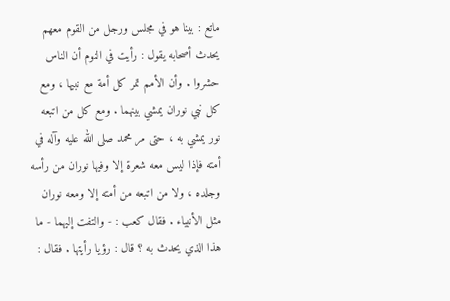ماتع : بينا هو في مجلس ورجل من القوم معهم يحدث أصحابه يقول : رأيت في النوم أن الناس حشروا . وأن الأمم تمر كل أمة مع نبيها ، ومع كل نبي نوران يمشي بينهما . ومع كل من اتبعه نور يمشي به ، حتى مر محمد صلى الله عليه وآله في أمته فإذا ليس معه شعرة إلا وفيها نوران من رأسه وجلده ، ولا من اتبعه من أمته إلا ومعه نوران مثل الأنبياء . فقال كعب : - والتفت إليهما - ما هذا الذي يحدث به ؟ قال : رؤيا رأيتها . فقال :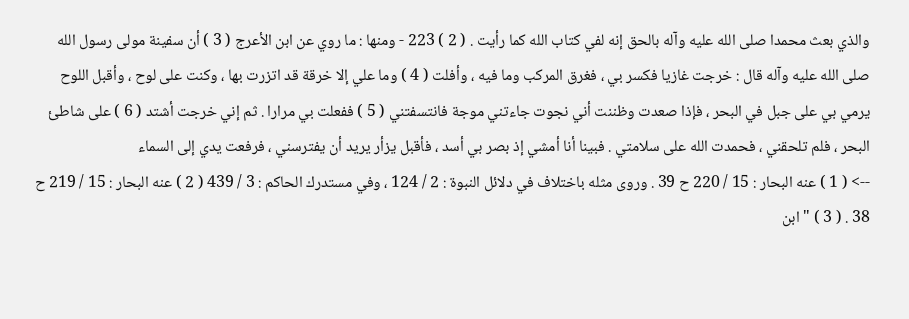والذي بعث محمدا صلى الله عليه وآله بالحق إنه لفي كتاب الله كما رأيت . ( 2 ) 223 - ومنها : ما روي عن ابن الأعرج ( 3 ) أن سفينة مولى رسول الله صلى الله عليه وآله قال : خرجت غازيا فكسر بي ، فغرق المركب وما فيه ، وأفلت ( 4 ) وما علي إلا خرقة قد اتزرت بها ، وكنت على لوح ، وأقبل اللوح يرمي بي على جبل في البحر ، فإذا صعدت وظننت أني نجوت جاءتني موجة فانتسفتني ( 5 ) ففعلت بي مرارا . ثم إني خرجت أشتد ( 6 ) على شاطئ البحر ، فلم تلحقني ، فحمدت الله على سلامتي . فبينا أنا أمشي إذ بصر بي أسد ، فأقبل يزأر يريد أن يفترسني ، فرفعت يدي إلى السماء
--> ( 1 ) عنه البحار : 15 / 220 ح 39 . وروى مثله باختلاف في دلائل النبوة : 2 / 124 ، وفي مستدرك الحاكم : 3 / 439 ( 2 ) عنه البحار : 15 / 219 ح 38 . ( 3 ) " ابن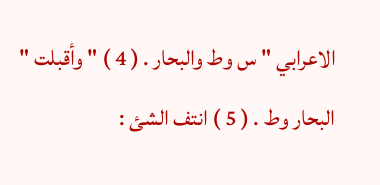الاعرابي " س وط والبحار . ( 4 ) " وأقبلت " البحار وط . ( 5 ) انتف الشئ :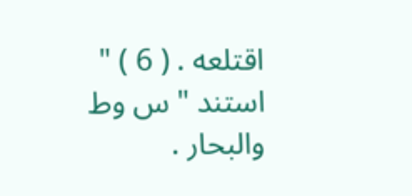اقتلعه . ( 6 ) " استند " س وط والبحار .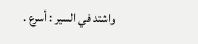واشتد في السير : أسرع .